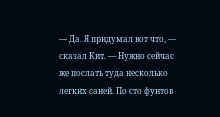— Да. Я придумал вот что, — сказал Кит. — Нужно сейчас же послать туда несколько легких саней. По сто фунтов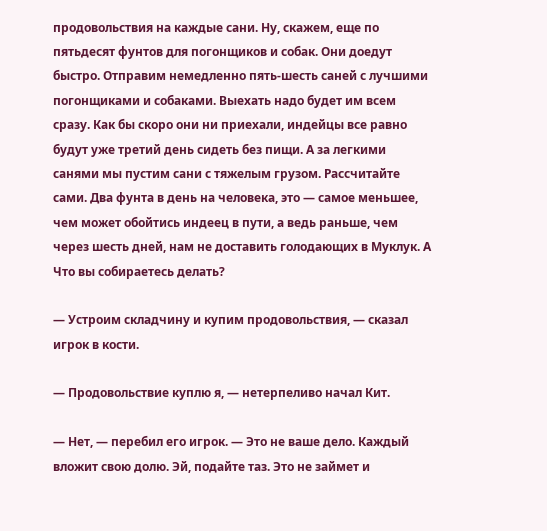продовольствия на каждые сани. Ну, скажем, еще по пятьдесят фунтов для погонщиков и собак. Они доедут быстро. Отправим немедленно пять-шесть саней с лучшими погонщиками и собаками. Выехать надо будет им всем сразу. Как бы скоро они ни приехали, индейцы все равно будут уже третий день сидеть без пищи. А за легкими санями мы пустим сани с тяжелым грузом. Рассчитайте сами. Два фунта в день на человека, это — самое меньшее, чем может обойтись индеец в пути, а ведь раньше, чем через шесть дней, нам не доставить голодающих в Муклук. А Что вы собираетесь делать?

— Устроим складчину и купим продовольствия, — сказал игрок в кости.

— Продовольствие куплю я, — нетерпеливо начал Кит.

— Нет, — перебил его игрок. — Это не ваше дело. Каждый вложит свою долю. Эй, подайте таз. Это не займет и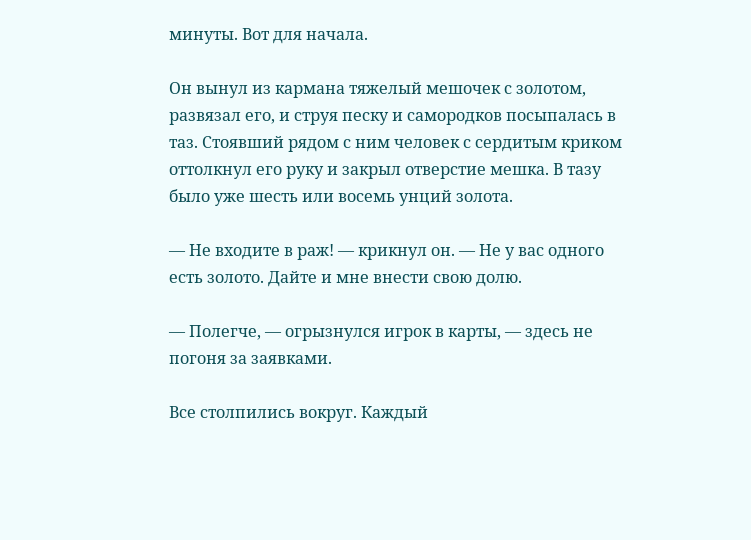минуты. Вот для начала.

Он вынул из кармана тяжелый мешочек с золотом, развязал его, и струя песку и самородков посыпалась в таз. Стоявший рядом с ним человек с сердитым криком оттолкнул его руку и закрыл отверстие мешка. В тазу было уже шесть или восемь унций золота.

— Не входите в раж! — крикнул он. — Не у вас одного есть золото. Дайте и мне внести свою долю.

— Полегче, — огрызнулся игрок в карты, — здесь не погоня за заявками.

Все столпились вокруг. Каждый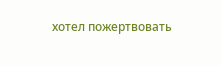хотел пожертвовать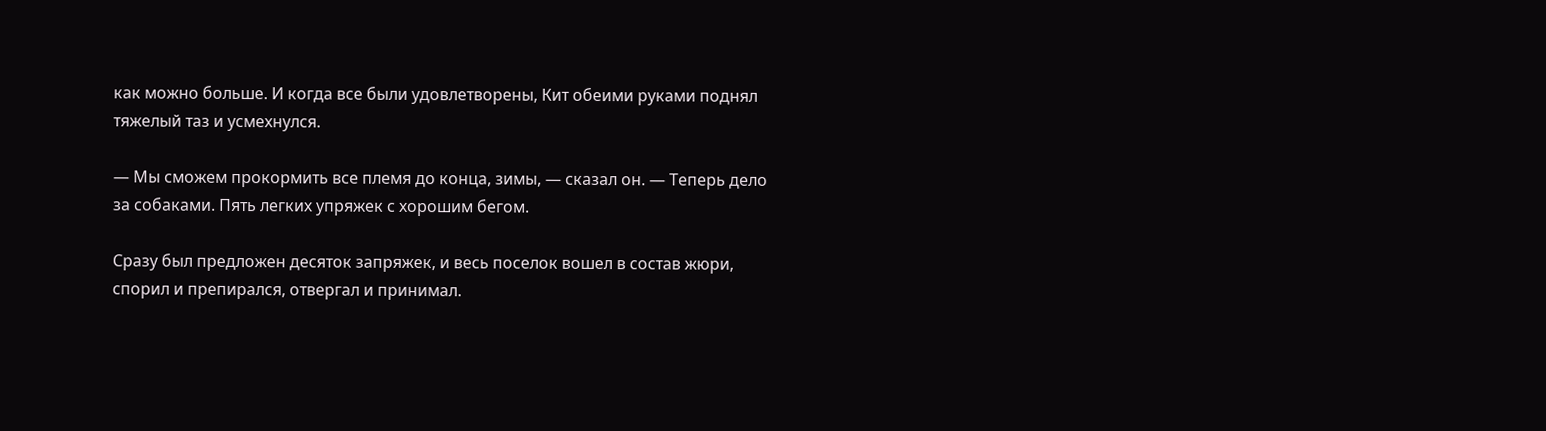как можно больше. И когда все были удовлетворены, Кит обеими руками поднял тяжелый таз и усмехнулся.

— Мы сможем прокормить все племя до конца, зимы, — сказал он. — Теперь дело за собаками. Пять легких упряжек с хорошим бегом.

Сразу был предложен десяток запряжек, и весь поселок вошел в состав жюри, спорил и препирался, отвергал и принимал.